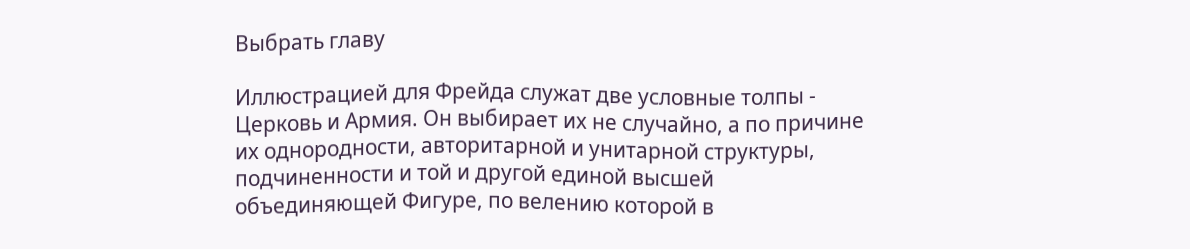Выбрать главу

Иллюстрацией для Фрейда служат две условные толпы - Церковь и Армия. Он выбирает их не случайно, а по причине их однородности, авторитарной и унитарной структуры, подчиненности и той и другой единой высшей объединяющей Фигуре, по велению которой в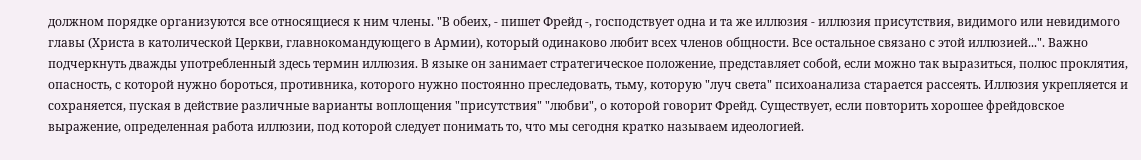должном порядке организуются все относящиеся к ним члены. "В обеих, - пишет Фрейд -, господствует одна и та же иллюзия - иллюзия присутствия, видимого или невидимого главы (Христа в католической Церкви, главнокомандующего в Армии), который одинаково любит всех членов общности. Все остальное связано с этой иллюзией...". Важно подчеркнуть дважды употребленный здесь термин иллюзия. В языке он занимает стратегическое положение, представляет собой, если можно так выразиться, полюс проклятия, опасность, с которой нужно бороться, противника, которого нужно постоянно преследовать, тьму, которую "луч света" психоанализа старается рассеять. Иллюзия укрепляется и сохраняется, пуская в действие различные варианты воплощения "присутствия" "любви", о которой говорит Фрейд. Существует, если повторить хорошее фрейдовское выражение, определенная работа иллюзии, под которой следует понимать то, что мы сегодня кратко называем идеологией.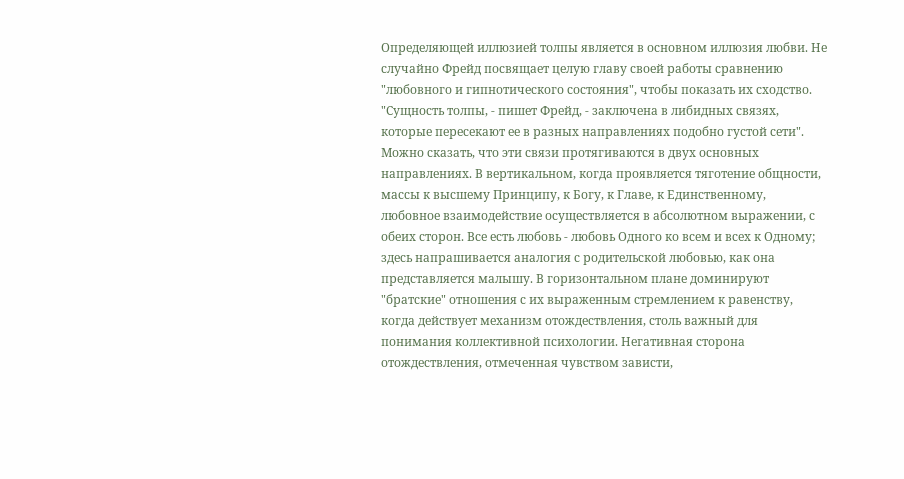Определяющей иллюзией толпы является в основном иллюзия любви. Не случайно Фрейд посвящает целую главу своей работы сравнению "любовного и гипнотического состояния", чтобы показать их сходство. "Сущность толпы, - пишет Фрейд, - заключена в либидных связях, которые пересекают ее в разных направлениях подобно густой сети". Можно сказать, что эти связи протягиваются в двух основных направлениях. В вертикальном, когда проявляется тяготение общности, массы к высшему Принципу, к Богу, к Главе, к Единственному, любовное взаимодействие осуществляется в абсолютном выражении, с обеих сторон. Все есть любовь - любовь Одного ко всем и всех к Одному; здесь напрашивается аналогия с родительской любовью, как она представляется малышу. В горизонтальном плане доминируют "братские" отношения с их выраженным стремлением к равенству, когда действует механизм отождествления, столь важный для понимания коллективной психологии. Негативная сторона отождествления, отмеченная чувством зависти,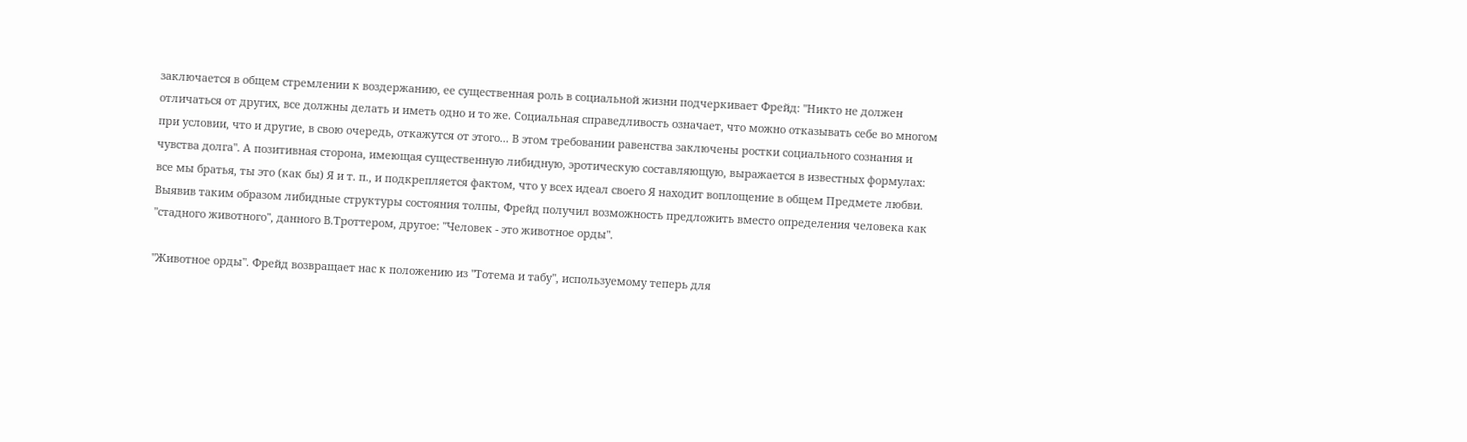заключается в общем стремлении к воздержанию, ее существенная роль в социальной жизни подчеркивает Фрейд: "Никто не должен отличаться от других, все должны делать и иметь одно и то же. Социальная справедливость означает, что можно отказывать себе во многом при условии, что и другие, в свою очередь, откажутся от этого... В этом требовании равенства заключены ростки социального сознания и чувства долга". А позитивная сторона, имеющая существенную либидную, эротическую составляющую, выражается в известных формулах: все мы братья, ты это (как бы) Я и т. п., и подкрепляется фактом, что у всех идеал своего Я находит воплощение в общем Предмете любви. Выявив таким образом либидные структуры состояния толпы, Фрейд получил возможность предложить вместо определения человека как "стадного животного", данного В.Троттером, другое: "Человек - это животное орды".

"Животное орды". Фрейд возвращает нас к положению из "Тотема и табу", используемому теперь для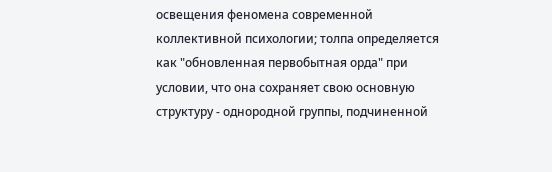освещения феномена современной коллективной психологии; толпа определяется как "обновленная первобытная орда" при условии, что она сохраняет свою основную структуру - однородной группы, подчиненной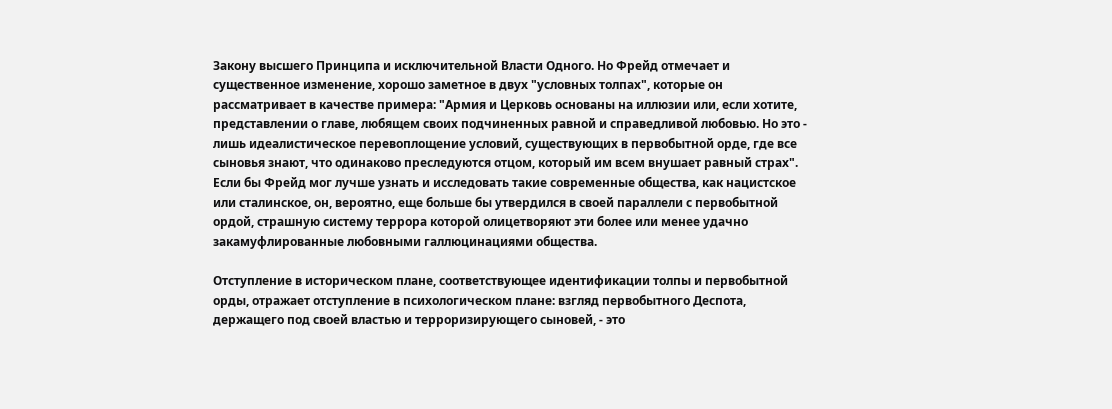Закону высшего Принципа и исключительной Власти Одного. Но Фрейд отмечает и существенное изменение, хорошо заметное в двух "условных толпах", которые он рассматривает в качестве примера: "Армия и Церковь основаны на иллюзии или, если хотите, представлении о главе, любящем своих подчиненных равной и справедливой любовью. Но это - лишь идеалистическое перевоплощение условий, существующих в первобытной орде, где все сыновья знают, что одинаково преследуются отцом, который им всем внушает равный страх". Если бы Фрейд мог лучше узнать и исследовать такие современные общества, как нацистское или сталинское, он, вероятно, еще больше бы утвердился в своей параллели с первобытной ордой, страшную систему террора которой олицетворяют эти более или менее удачно закамуфлированные любовными галлюцинациями общества.

Отступление в историческом плане, соответствующее идентификации толпы и первобытной орды, отражает отступление в психологическом плане: взгляд первобытного Деспота, держащего под своей властью и терроризирующего сыновей, - это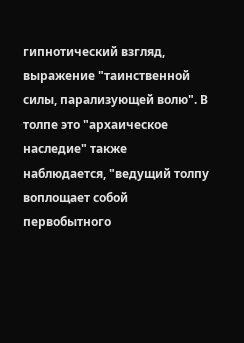гипнотический взгляд, выражение "таинственной силы, парализующей волю". В толпе это "архаическое наследие" также наблюдается, "ведущий толпу воплощает собой первобытного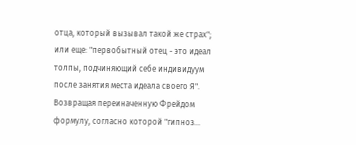отца, который вызывал такой же страх"; или еще: "первобытный отец - это идеал толпы, подчиняющий себе индивидуум после занятия места идеала своего Я". Возвращая переиначенную Фрейдом формулу, согласно которой "гипноз...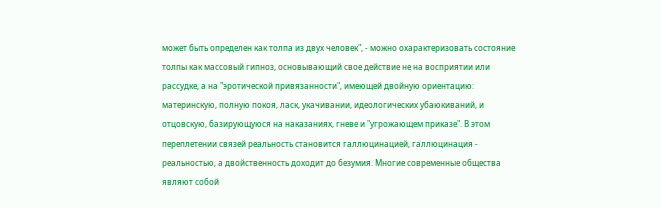может быть определен как толпа из двух человек", - можно охарактеризовать состояние толпы как массовый гипноз, основывающий свое действие не на восприятии или рассудке, а на "эротической привязанности", имеющей двойную ориентацию: материнскую, полную покоя, ласк, укачивании, идеологических убаюкиваний, и отцовскую, базирующуюся на наказаниях, гневе и "угрожающем приказе". В этом переплетении связей реальность становится галлюцинацией, галлюцинация - реальностью, а двойственность доходит до безумия. Многие современные общества являют собой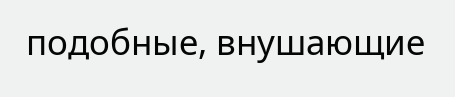подобные, внушающие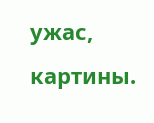ужас, картины.